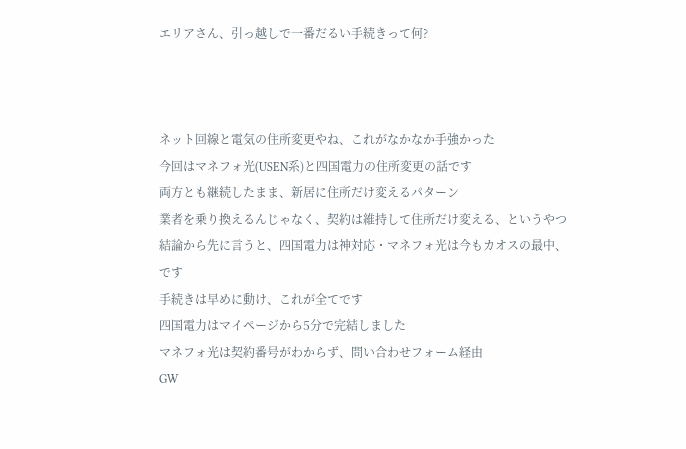エリアさん、引っ越しで一番だるい手続きって何?



ネット回線と電気の住所変更やね、これがなかなか手強かった
今回はマネフォ光(USEN系)と四国電力の住所変更の話です
両方とも継続したまま、新居に住所だけ変えるパターン
業者を乗り換えるんじゃなく、契約は維持して住所だけ変える、というやつ
結論から先に言うと、四国電力は神対応・マネフォ光は今もカオスの最中、です
手続きは早めに動け、これが全てです
四国電力はマイページから5分で完結しました
マネフォ光は契約番号がわからず、問い合わせフォーム経由
GW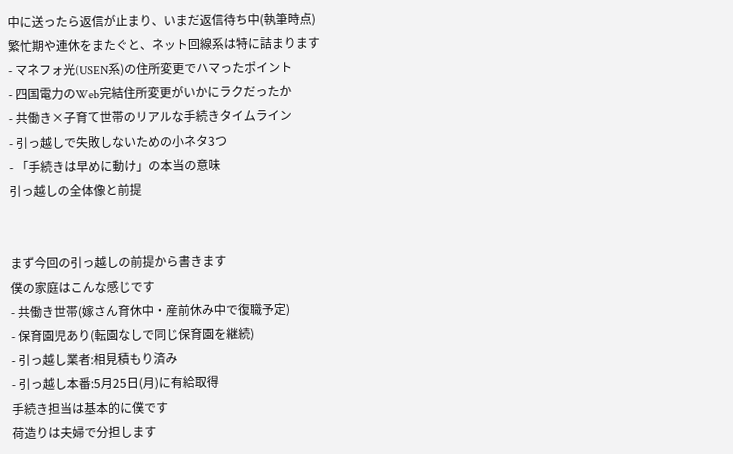中に送ったら返信が止まり、いまだ返信待ち中(執筆時点)
繁忙期や連休をまたぐと、ネット回線系は特に詰まります
- マネフォ光(USEN系)の住所変更でハマったポイント
- 四国電力のWeb完結住所変更がいかにラクだったか
- 共働き×子育て世帯のリアルな手続きタイムライン
- 引っ越しで失敗しないための小ネタ3つ
- 「手続きは早めに動け」の本当の意味
引っ越しの全体像と前提


まず今回の引っ越しの前提から書きます
僕の家庭はこんな感じです
- 共働き世帯(嫁さん育休中・産前休み中で復職予定)
- 保育園児あり(転園なしで同じ保育園を継続)
- 引っ越し業者:相見積もり済み
- 引っ越し本番:5月25日(月)に有給取得
手続き担当は基本的に僕です
荷造りは夫婦で分担します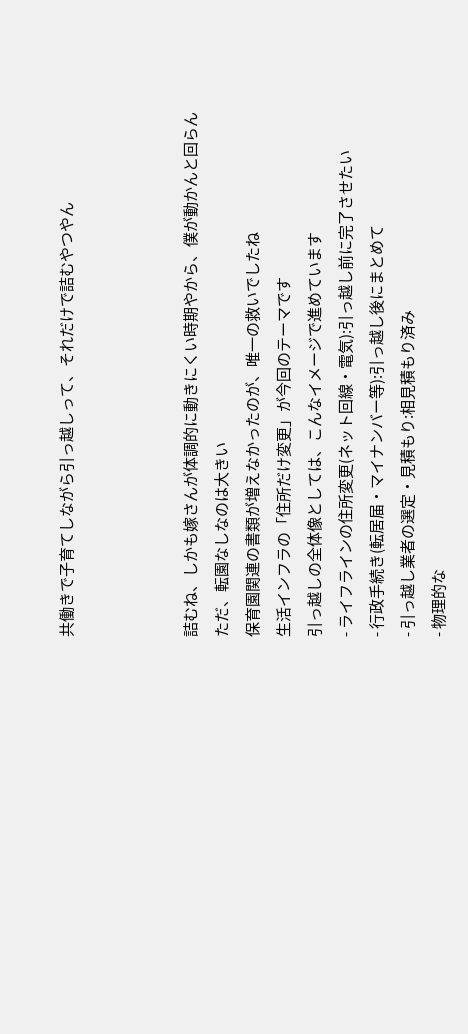共働きで子育てしながら引っ越しって、それだけで詰むやつやん



詰むね、しかも嫁さんが体調的に動きにくい時期やから、僕が動かんと回らん
ただ、転園なしなのは大きい
保育園関連の書類が増えなかったのが、唯一の救いでしたね
生活インフラの「住所だけ変更」が今回のテーマです
引っ越しの全体像としては、こんなイメージで進めています
- ライフラインの住所変更(ネット回線・電気):引っ越し前に完了させたい
- 行政手続き(転居届・マイナンバー等):引っ越し後にまとめて
- 引っ越し業者の選定・見積もり:相見積もり済み
- 物理的な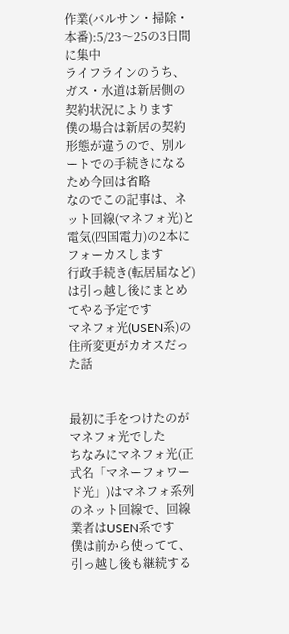作業(バルサン・掃除・本番):5/23〜25の3日間に集中
ライフラインのうち、ガス・水道は新居側の契約状況によります
僕の場合は新居の契約形態が違うので、別ルートでの手続きになるため今回は省略
なのでこの記事は、ネット回線(マネフォ光)と電気(四国電力)の2本にフォーカスします
行政手続き(転居届など)は引っ越し後にまとめてやる予定です
マネフォ光(USEN系)の住所変更がカオスだった話


最初に手をつけたのがマネフォ光でした
ちなみにマネフォ光(正式名「マネーフォワード光」)はマネフォ系列のネット回線で、回線業者はUSEN系です
僕は前から使ってて、引っ越し後も継続する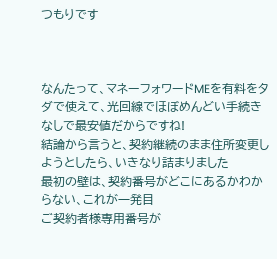つもりです



なんたって、マネーフォワードMEを有料をタダで使えて、光回線でほぼめんどい手続きなしで最安値だからですね!
結論から言うと、契約継続のまま住所変更しようとしたら、いきなり詰まりました
最初の壁は、契約番号がどこにあるかわからない、これが一発目
ご契約者様専用番号が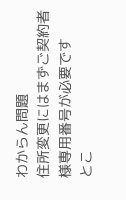わからん問題
住所変更にはまずご契約者様専用番号が必要です
とこ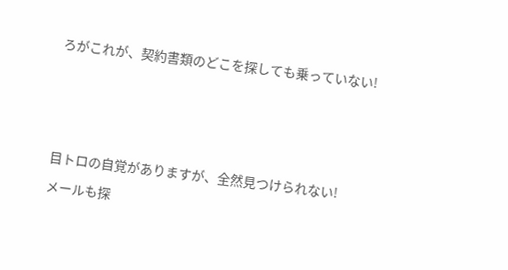ろがこれが、契約書類のどこを探しても乗っていない!



目トロの自覚がありますが、全然見つけられない!
メールも探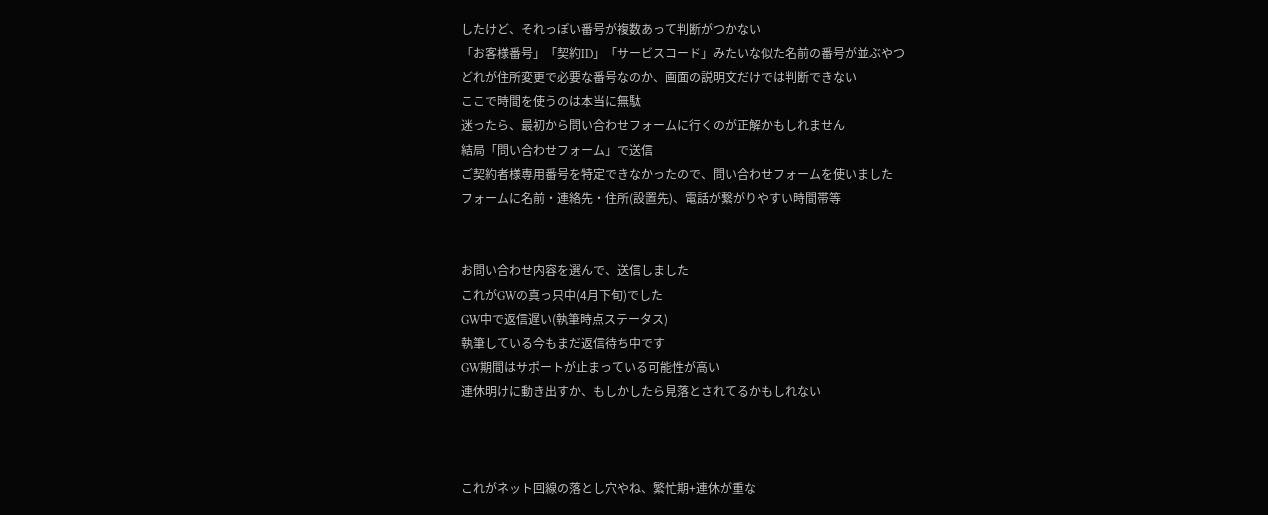したけど、それっぽい番号が複数あって判断がつかない
「お客様番号」「契約ID」「サービスコード」みたいな似た名前の番号が並ぶやつ
どれが住所変更で必要な番号なのか、画面の説明文だけでは判断できない
ここで時間を使うのは本当に無駄
迷ったら、最初から問い合わせフォームに行くのが正解かもしれません
結局「問い合わせフォーム」で送信
ご契約者様専用番号を特定できなかったので、問い合わせフォームを使いました
フォームに名前・連絡先・住所(設置先)、電話が繋がりやすい時間帯等


お問い合わせ内容を選んで、送信しました
これがGWの真っ只中(4月下旬)でした
GW中で返信遅い(執筆時点ステータス)
執筆している今もまだ返信待ち中です
GW期間はサポートが止まっている可能性が高い
連休明けに動き出すか、もしかしたら見落とされてるかもしれない



これがネット回線の落とし穴やね、繁忙期+連休が重な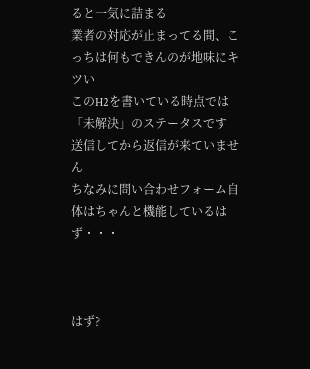ると一気に詰まる
業者の対応が止まってる間、こっちは何もできんのが地味にキツい
このH2を書いている時点では「未解決」のステータスです
送信してから返信が来ていません
ちなみに問い合わせフォーム自体はちゃんと機能しているはず・・・



はず?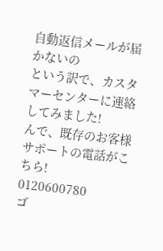自動返信メールが届かないの
という訳で、カスタマーセンターに連絡してみました!
んで、既存のお客様サポートの電話がこちら!
0120600780
ゴ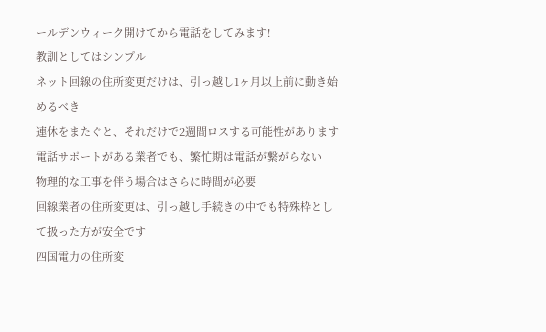ールデンウィーク開けてから電話をしてみます!
教訓としてはシンプル
ネット回線の住所変更だけは、引っ越し1ヶ月以上前に動き始めるべき
連休をまたぐと、それだけで2週間ロスする可能性があります
電話サポートがある業者でも、繁忙期は電話が繋がらない
物理的な工事を伴う場合はさらに時間が必要
回線業者の住所変更は、引っ越し手続きの中でも特殊枠として扱った方が安全です
四国電力の住所変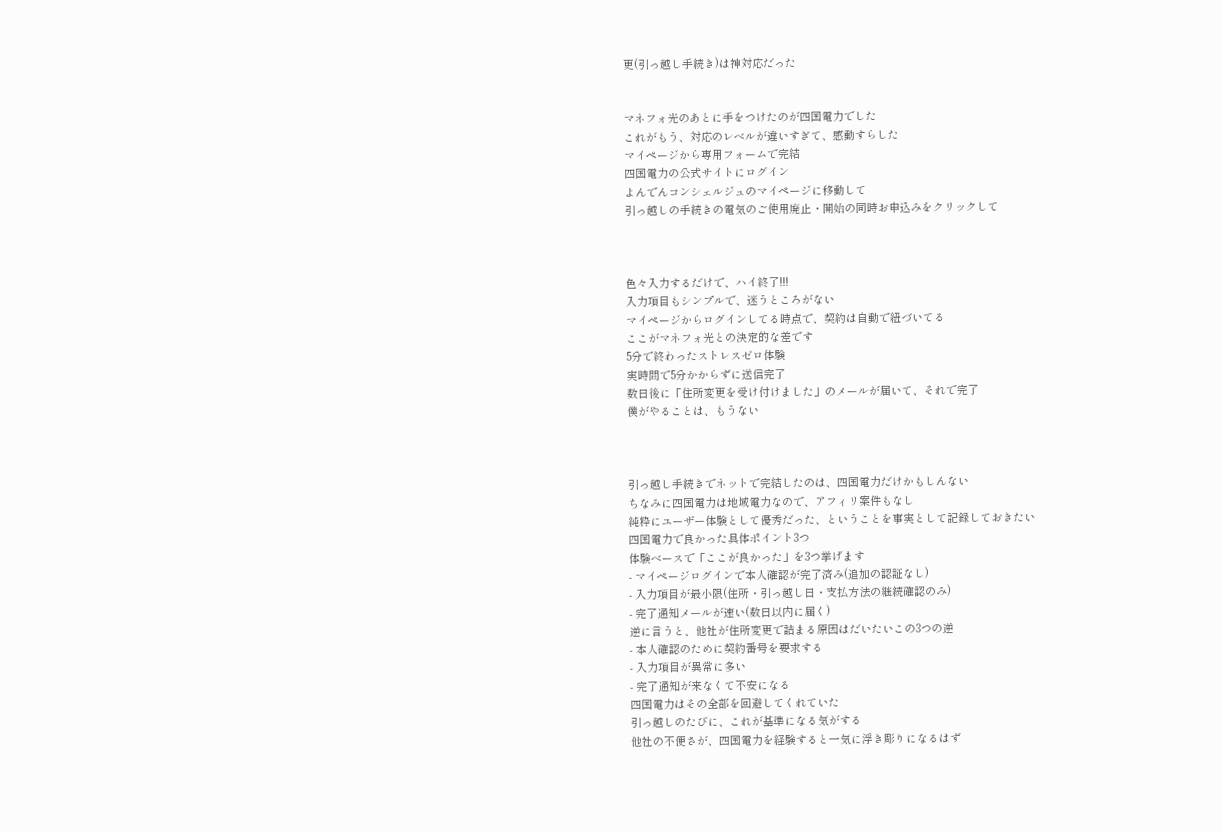更(引っ越し手続き)は神対応だった


マネフォ光のあとに手をつけたのが四国電力でした
これがもう、対応のレベルが違いすぎて、感動すらした
マイページから専用フォームで完結
四国電力の公式サイトにログイン
よんでんコンシェルジュのマイページに移動して
引っ越しの手続きの電気のご使用廃止・開始の同時お申込みをクリックして



色々入力するだけで、ハイ終了!!!
入力項目もシンプルで、迷うところがない
マイページからログインしてる時点で、契約は自動で紐づいてる
ここがマネフォ光との決定的な差です
5分で終わったストレスゼロ体験
実時間で5分かからずに送信完了
数日後に「住所変更を受け付けました」のメールが届いて、それで完了
僕がやることは、もうない



引っ越し手続きでネットで完結したのは、四国電力だけかもしんない
ちなみに四国電力は地域電力なので、アフィリ案件もなし
純粋にユーザー体験として優秀だった、ということを事実として記録しておきたい
四国電力で良かった具体ポイント3つ
体験ベースで「ここが良かった」を3つ挙げます
- マイページログインで本人確認が完了済み(追加の認証なし)
- 入力項目が最小限(住所・引っ越し日・支払方法の継続確認のみ)
- 完了通知メールが速い(数日以内に届く)
逆に言うと、他社が住所変更で詰まる原因はだいたいこの3つの逆
- 本人確認のために契約番号を要求する
- 入力項目が異常に多い
- 完了通知が来なくて不安になる
四国電力はその全部を回避してくれていた
引っ越しのたびに、これが基準になる気がする
他社の不便さが、四国電力を経験すると一気に浮き彫りになるはず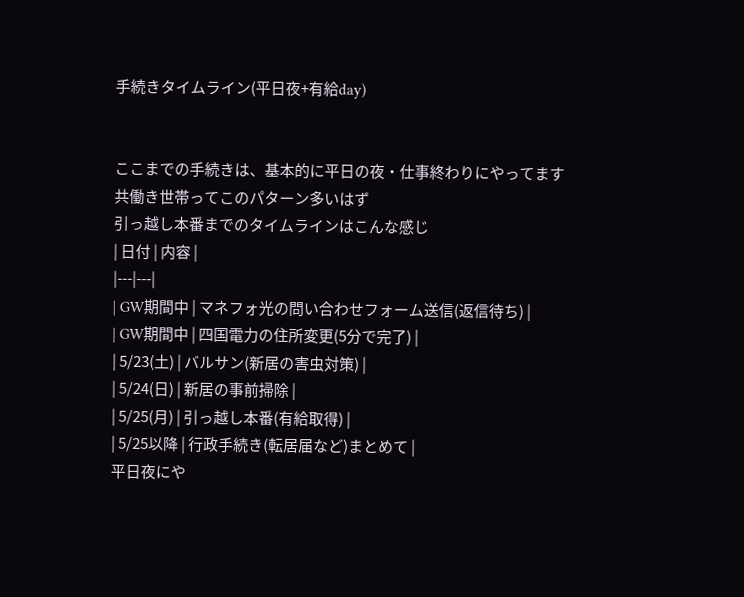手続きタイムライン(平日夜+有給day)


ここまでの手続きは、基本的に平日の夜・仕事終わりにやってます
共働き世帯ってこのパターン多いはず
引っ越し本番までのタイムラインはこんな感じ
| 日付 | 内容 |
|---|---|
| GW期間中 | マネフォ光の問い合わせフォーム送信(返信待ち) |
| GW期間中 | 四国電力の住所変更(5分で完了) |
| 5/23(土) | バルサン(新居の害虫対策) |
| 5/24(日) | 新居の事前掃除 |
| 5/25(月) | 引っ越し本番(有給取得) |
| 5/25以降 | 行政手続き(転居届など)まとめて |
平日夜にや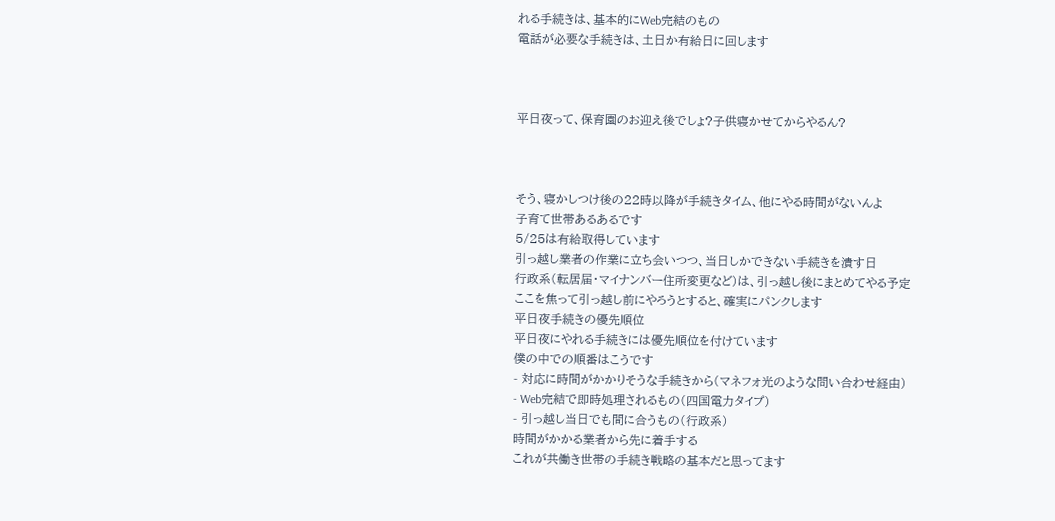れる手続きは、基本的にWeb完結のもの
電話が必要な手続きは、土日か有給日に回します



平日夜って、保育園のお迎え後でしょ?子供寝かせてからやるん?



そう、寝かしつけ後の22時以降が手続きタイム、他にやる時間がないんよ
子育て世帯あるあるです
5/25は有給取得しています
引っ越し業者の作業に立ち会いつつ、当日しかできない手続きを潰す日
行政系(転居届・マイナンバー住所変更など)は、引っ越し後にまとめてやる予定
ここを焦って引っ越し前にやろうとすると、確実にパンクします
平日夜手続きの優先順位
平日夜にやれる手続きには優先順位を付けています
僕の中での順番はこうです
- 対応に時間がかかりそうな手続きから(マネフォ光のような問い合わせ経由)
- Web完結で即時処理されるもの(四国電力タイプ)
- 引っ越し当日でも間に合うもの(行政系)
時間がかかる業者から先に着手する
これが共働き世帯の手続き戦略の基本だと思ってます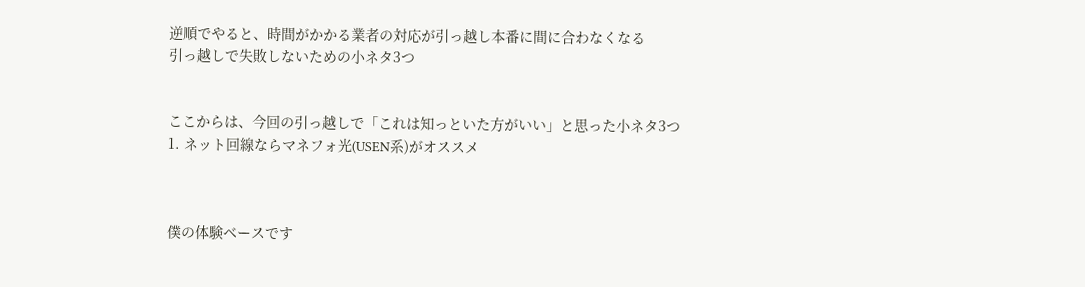逆順でやると、時間がかかる業者の対応が引っ越し本番に間に合わなくなる
引っ越しで失敗しないための小ネタ3つ


ここからは、今回の引っ越しで「これは知っといた方がいい」と思った小ネタ3つ
1. ネット回線ならマネフォ光(USEN系)がオススメ



僕の体験ベースです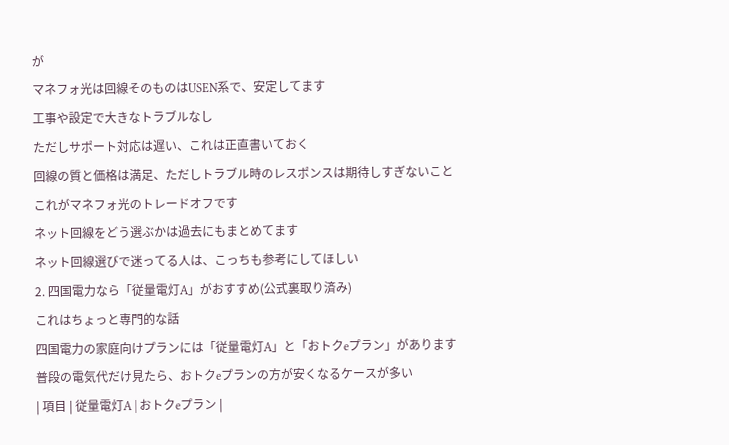が
マネフォ光は回線そのものはUSEN系で、安定してます
工事や設定で大きなトラブルなし
ただしサポート対応は遅い、これは正直書いておく
回線の質と価格は満足、ただしトラブル時のレスポンスは期待しすぎないこと
これがマネフォ光のトレードオフです
ネット回線をどう選ぶかは過去にもまとめてます
ネット回線選びで迷ってる人は、こっちも参考にしてほしい
2. 四国電力なら「従量電灯A」がおすすめ(公式裏取り済み)
これはちょっと専門的な話
四国電力の家庭向けプランには「従量電灯A」と「おトクeプラン」があります
普段の電気代だけ見たら、おトクeプランの方が安くなるケースが多い
| 項目 | 従量電灯A | おトクeプラン |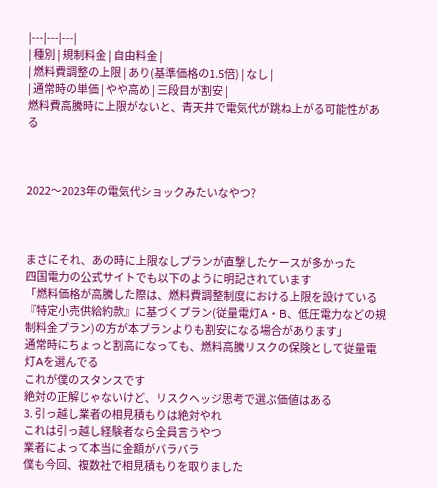|---|---|---|
| 種別 | 規制料金 | 自由料金 |
| 燃料費調整の上限 | あり(基準価格の1.5倍) | なし |
| 通常時の単価 | やや高め | 三段目が割安 |
燃料費高騰時に上限がないと、青天井で電気代が跳ね上がる可能性がある



2022〜2023年の電気代ショックみたいなやつ?



まさにそれ、あの時に上限なしプランが直撃したケースが多かった
四国電力の公式サイトでも以下のように明記されています
「燃料価格が高騰した際は、燃料費調整制度における上限を設けている『特定小売供給約款』に基づくプラン(従量電灯A・B、低圧電力などの規制料金プラン)の方が本プランよりも割安になる場合があります」
通常時にちょっと割高になっても、燃料高騰リスクの保険として従量電灯Aを選んでる
これが僕のスタンスです
絶対の正解じゃないけど、リスクヘッジ思考で選ぶ価値はある
3. 引っ越し業者の相見積もりは絶対やれ
これは引っ越し経験者なら全員言うやつ
業者によって本当に金額がバラバラ
僕も今回、複数社で相見積もりを取りました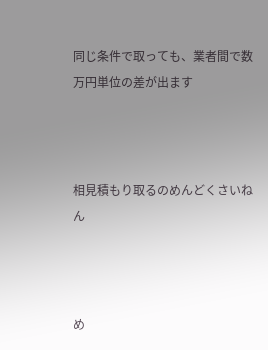同じ条件で取っても、業者間で数万円単位の差が出ます



相見積もり取るのめんどくさいねん



め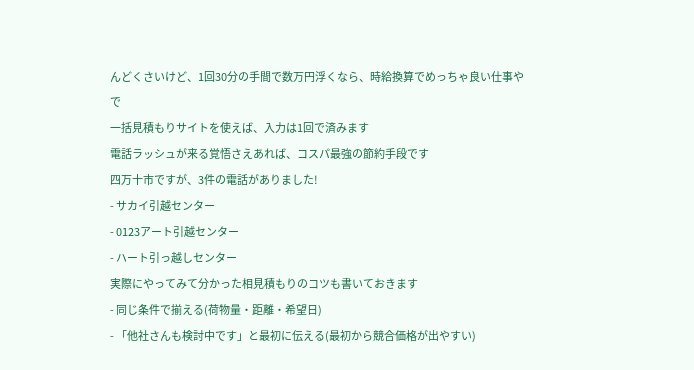んどくさいけど、1回30分の手間で数万円浮くなら、時給換算でめっちゃ良い仕事やで
一括見積もりサイトを使えば、入力は1回で済みます
電話ラッシュが来る覚悟さえあれば、コスパ最強の節約手段です
四万十市ですが、3件の電話がありました!
- サカイ引越センター
- 0123アート引越センター
- ハート引っ越しセンター
実際にやってみて分かった相見積もりのコツも書いておきます
- 同じ条件で揃える(荷物量・距離・希望日)
- 「他社さんも検討中です」と最初に伝える(最初から競合価格が出やすい)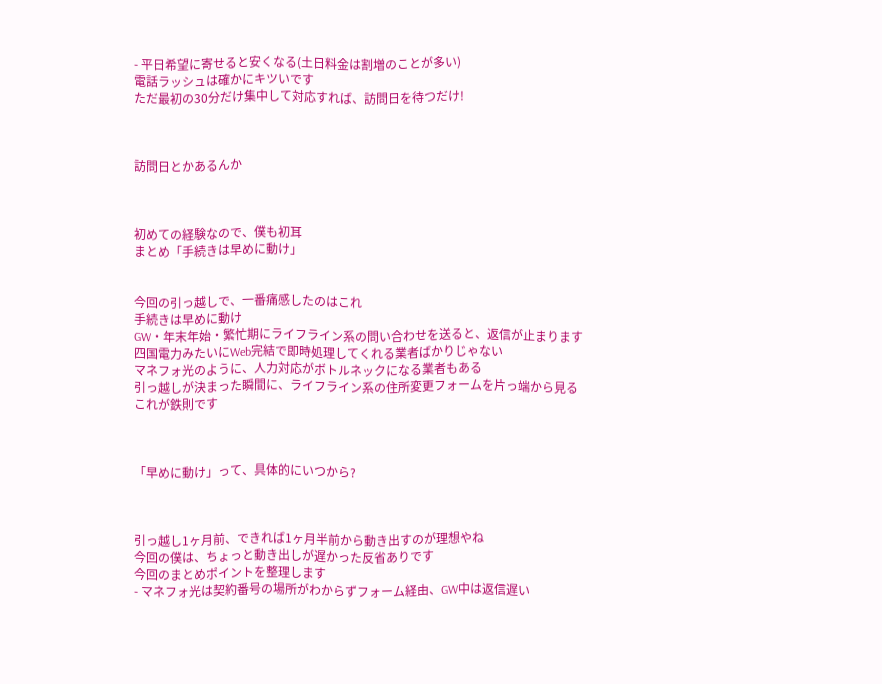- 平日希望に寄せると安くなる(土日料金は割増のことが多い)
電話ラッシュは確かにキツいです
ただ最初の30分だけ集中して対応すれば、訪問日を待つだけ!



訪問日とかあるんか



初めての経験なので、僕も初耳
まとめ「手続きは早めに動け」


今回の引っ越しで、一番痛感したのはこれ
手続きは早めに動け
GW・年末年始・繁忙期にライフライン系の問い合わせを送ると、返信が止まります
四国電力みたいにWeb完結で即時処理してくれる業者ばかりじゃない
マネフォ光のように、人力対応がボトルネックになる業者もある
引っ越しが決まった瞬間に、ライフライン系の住所変更フォームを片っ端から見る
これが鉄則です



「早めに動け」って、具体的にいつから?



引っ越し1ヶ月前、できれば1ヶ月半前から動き出すのが理想やね
今回の僕は、ちょっと動き出しが遅かった反省ありです
今回のまとめポイントを整理します
- マネフォ光は契約番号の場所がわからずフォーム経由、GW中は返信遅い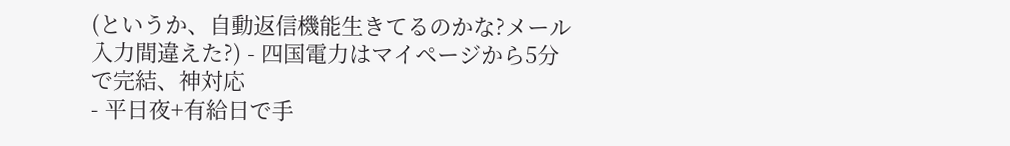(というか、自動返信機能生きてるのかな?メール入力間違えた?) - 四国電力はマイページから5分で完結、神対応
- 平日夜+有給日で手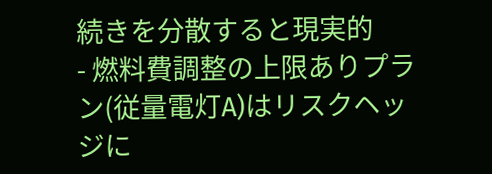続きを分散すると現実的
- 燃料費調整の上限ありプラン(従量電灯A)はリスクヘッジに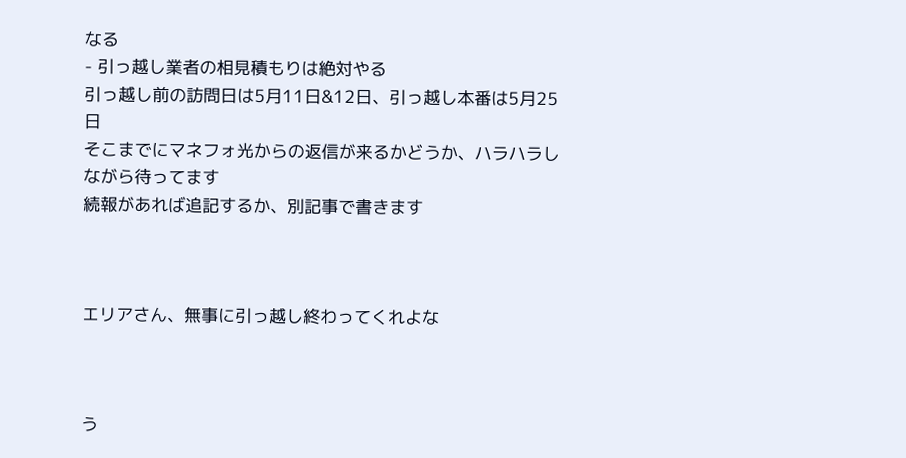なる
- 引っ越し業者の相見積もりは絶対やる
引っ越し前の訪問日は5月11日&12日、引っ越し本番は5月25日
そこまでにマネフォ光からの返信が来るかどうか、ハラハラしながら待ってます
続報があれば追記するか、別記事で書きます



エリアさん、無事に引っ越し終わってくれよな



う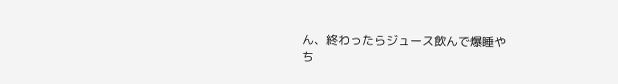ん、終わったらジュース飲んで爆睡や
ち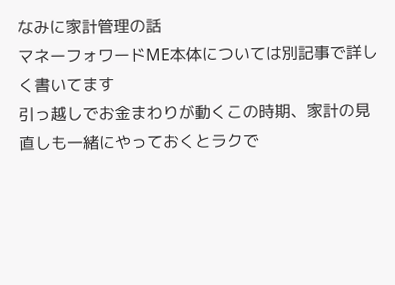なみに家計管理の話
マネーフォワードME本体については別記事で詳しく書いてます
引っ越しでお金まわりが動くこの時期、家計の見直しも一緒にやっておくとラクで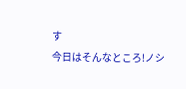す
今日はそんなところ!ノシ